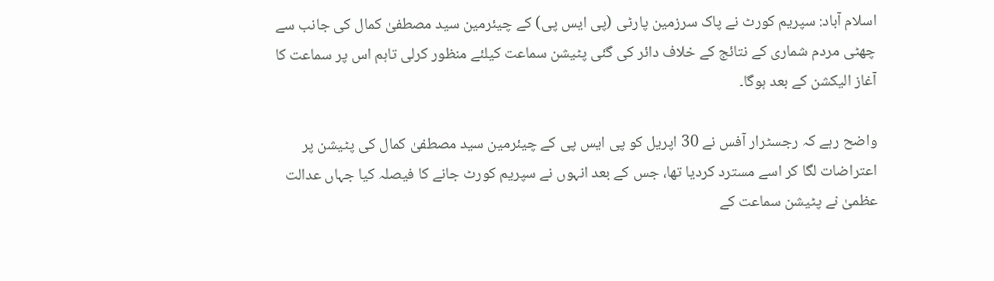اسلام آباد: سپریم کورٹ نے پاک سرزمین پارٹی (پی ایس پی) کے چیئرمین سید مصطفیٰ کمال کی جانب سے چھٹی مردم شماری کے نتائج کے خلاف دائر کی گئی پٹیشن سماعت کیلئے منظور کرلی تاہم اس پر سماعت کا آغاز الیکشن کے بعد ہوگا۔

واضح رہے کہ رجسٹرار آفس نے 30 اپریل کو پی ایس پی کے چیئرمین سید مصطفیٰ کمال کی پٹیشن پر اعتراضات لگا کر اسے مسترد کردیا تھا، جس کے بعد انہوں نے سپریم کورٹ جانے کا فیصلہ کیا جہاں عدالت عظمیٰ نے پٹیشن سماعت کے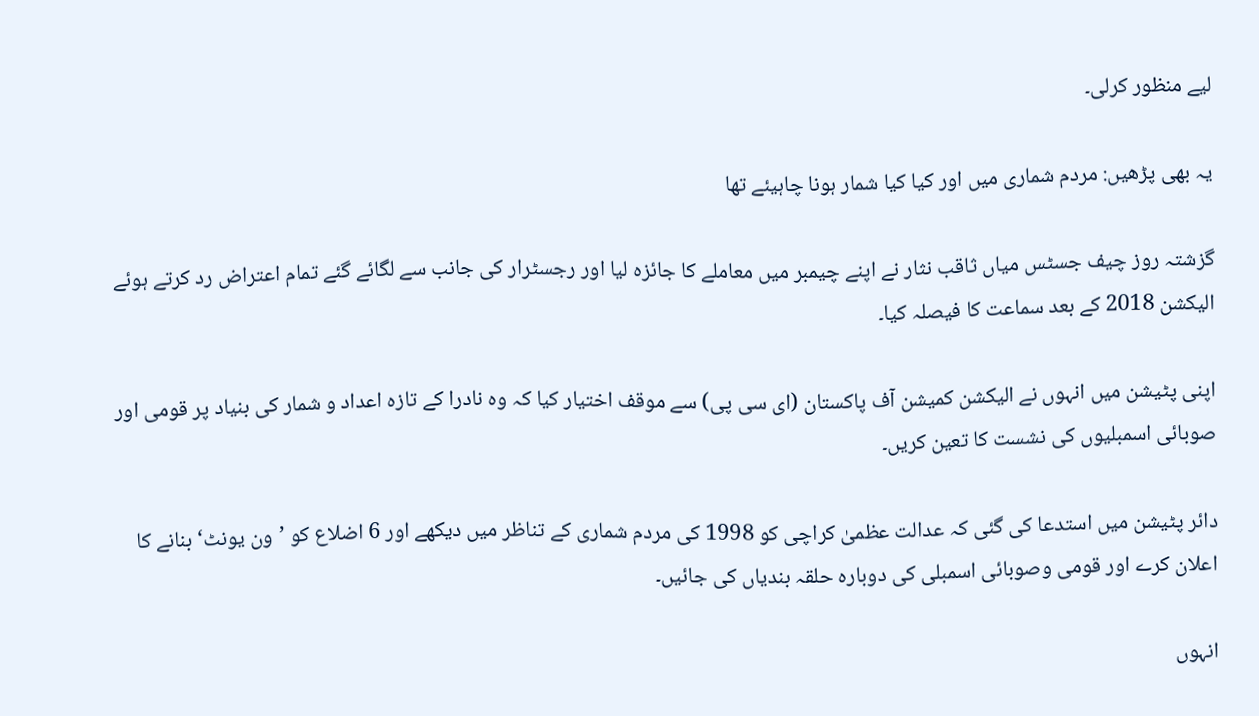لیے منظور کرلی۔

یہ بھی پڑھیں: مردم شماری میں اور کیا کیا شمار ہونا چاہیئے تھا

گزشتہ روز چیف جسٹس میاں ثاقب نثار نے اپنے چیمبر میں معاملے کا جائزہ لیا اور رجسٹرار کی جانب سے لگائے گئے تمام اعتراض رد کرتے ہوئے الیکشن 2018 کے بعد سماعت کا فیصلہ کیا۔

اپنی پٹیشن میں انہوں نے الیکشن کمیشن آف پاکستان (ای سی پی) سے موقف اختیار کیا کہ وہ نادرا کے تازہ اعداد و شمار کی بنیاد پر قومی اور صوبائی اسمبلیوں کی نشست کا تعین کریں۔

دائر پٹیشن میں استدعا کی گئی کہ عدالت عظمیٰ کراچی کو 1998 کی مردم شماری کے تناظر میں دیکھے اور 6 اضلاع کو ’ون یونٹ‘ بنانے کا اعلان کرے اور قومی وصوبائی اسمبلی کی دوبارہ حلقہ بندیاں کی جائیں۔

انہوں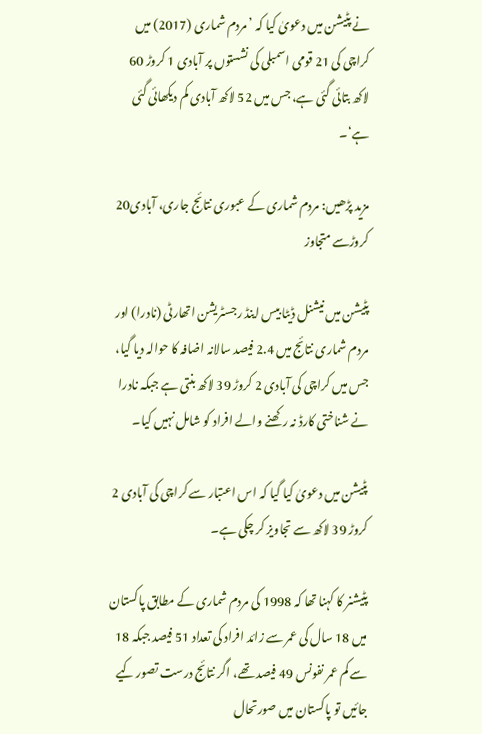نے پٹیشن میں دعویٰ کیا کہ ’مردم شماری (2017) میں کراچی کی 21 قومی اسمبلی کی نشستوں پر آبادی 1 کروڑ 60 لاکھ بتائی گئی ہے، جس میں 52 لاکھ آبادی کم دیکھائی گئی ہے‘۔

مزید پڑھیں: مردم شماری کے عبوری نتائج جاری، آبادی20 کروڑسے متجاوز

پٹیشن میں نیشنل ڈیٹا بیس اینڈ رجسٹریشن اتھارٹی (نادرا) اور مردم شماری نتائج میں 2.4 فیصد سالانہ اضافہ کا حوالہ دیا گیا، جس میں کراچی کی آبادی 2 کروڑ 39 لاکھ بنتی ہے جبکہ نادرا نے شناختی کارڈ نہ رکھنے والے افراد کو شامل نہیں کیا۔

پٹیشن میں دعویٰ کیا گیا کہ اس اعتبار سے کراچی کی آبادی 2 کروڑ 39 لاکھ سے تجاویز کر چکی ہے۔

پٹیشنر کا کہنا تھا کہ 1998 کی مردم شماری کے مطابق پاکستان میں 18 سال کی عمر سے زائد افراد کی تعداد 51 فیصد جبکہ 18 سے کم عمر نفونس 49 فیصد تھے، اگر نتائج درست تصور کیے جائیں تو پاکستان میں صورتحال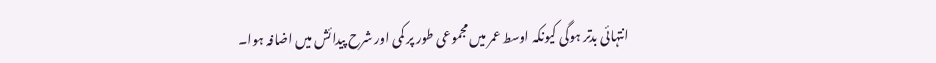انتہائی بدتر ہوگی کیونکہ اوسط عمر میں مجموعی طور پر کمی اور شرح پیدائش میں اضافہ ہوا۔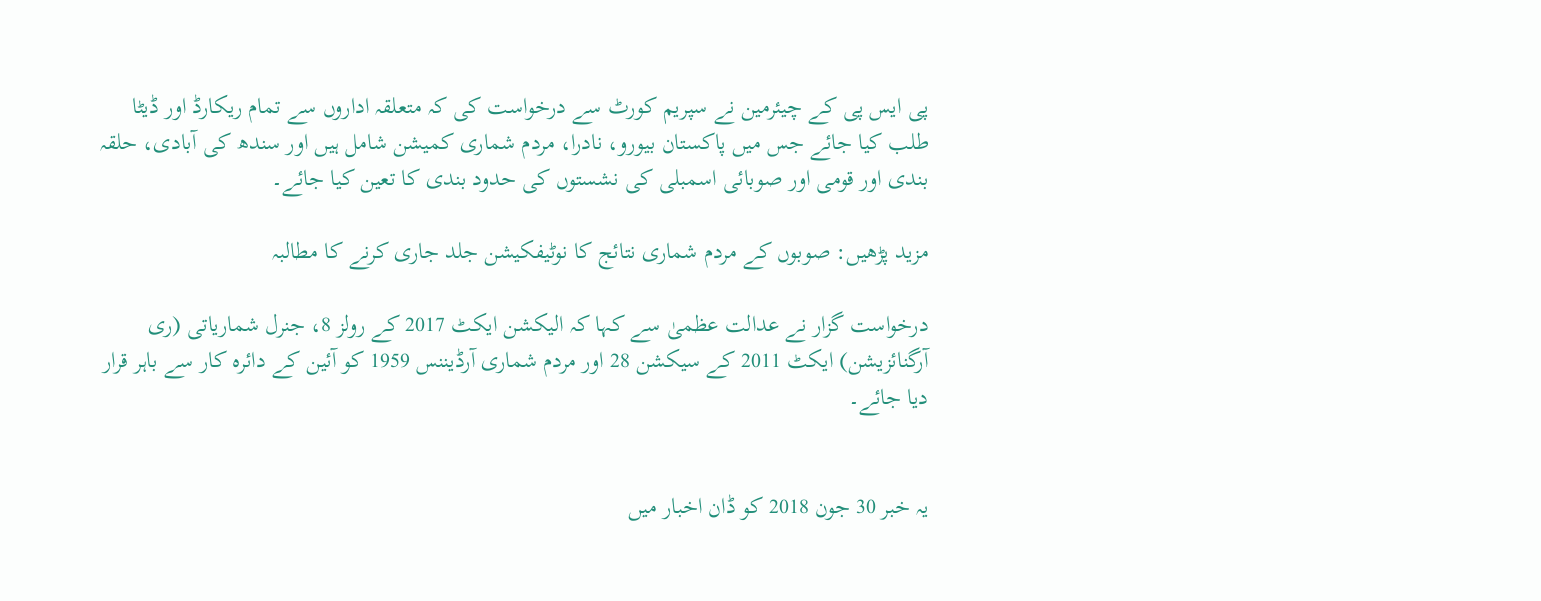پی ایس پی کے چیئرمین نے سپریم کورٹ سے درخواست کی کہ متعلقہ اداروں سے تمام ریکارڈ اور ڈیٹا طلب کیا جائے جس میں پاکستان بیورو، نادرا، مردم شماری کمیشن شامل ہیں اور سندھ کی آبادی، حلقہ بندی اور قومی اور صوبائی اسمبلی کی نشستوں کی حدود بندی کا تعین کیا جائے۔

مزید پڑھیں: صوبوں کے مردم شماری نتائج کا نوٹیفکیشن جلد جاری کرنے کا مطالبہ

درخواست گزار نے عدالت عظمیٰ سے کہا کہ الیکشن ایکٹ 2017 کے رولز 8، جنرل شماریاتی (ری آرگنائزیشن) ایکٹ 2011 کے سیکشن 28 اور مردم شماری آرڈیننس 1959 کو آئین کے دائرہ کار سے باہر قرار دیا جائے۔


یہ خبر 30 جون 2018 کو ڈان اخبار میں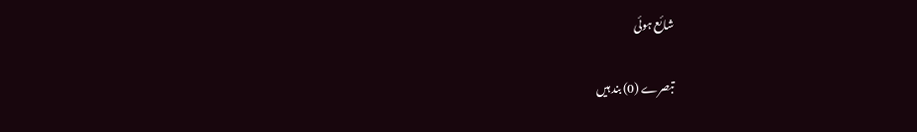شائع ہوئی

تبصرے (0) بند ہیں